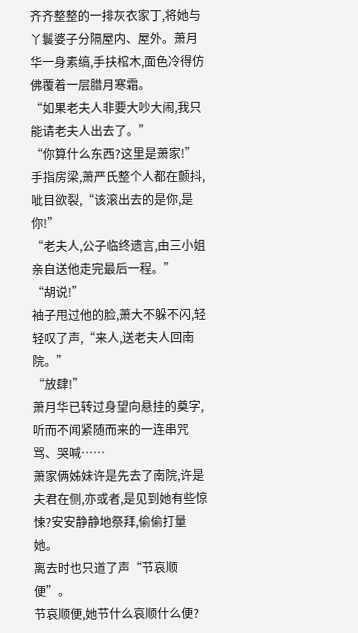齐齐整整的一排灰衣家丁,将她与丫鬟婆子分隔屋内、屋外。萧月华一身素缟,手扶棺木,面色冷得仿佛覆着一层腊月寒霜。
“如果老夫人非要大吵大闹,我只能请老夫人出去了。”
“你算什么东西?这里是萧家!”手指房梁,萧严氏整个人都在颤抖,呲目欲裂,“该滚出去的是你,是你!”
“老夫人,公子临终遗言,由三小姐亲自送他走完最后一程。”
“胡说!”
袖子甩过他的脸,萧大不躲不闪,轻轻叹了声,“来人,送老夫人回南院。”
“放肆!”
萧月华已转过身望向悬挂的奠字,听而不闻紧随而来的一连串咒骂、哭喊……
萧家俩姊妹许是先去了南院,许是夫君在侧,亦或者,是见到她有些惊悚?安安静静地祭拜,偷偷打量她。
离去时也只道了声“节哀顺便”。
节哀顺便,她节什么哀顺什么便?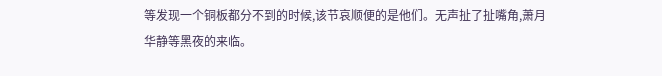等发现一个铜板都分不到的时候,该节哀顺便的是他们。无声扯了扯嘴角,萧月华静等黑夜的来临。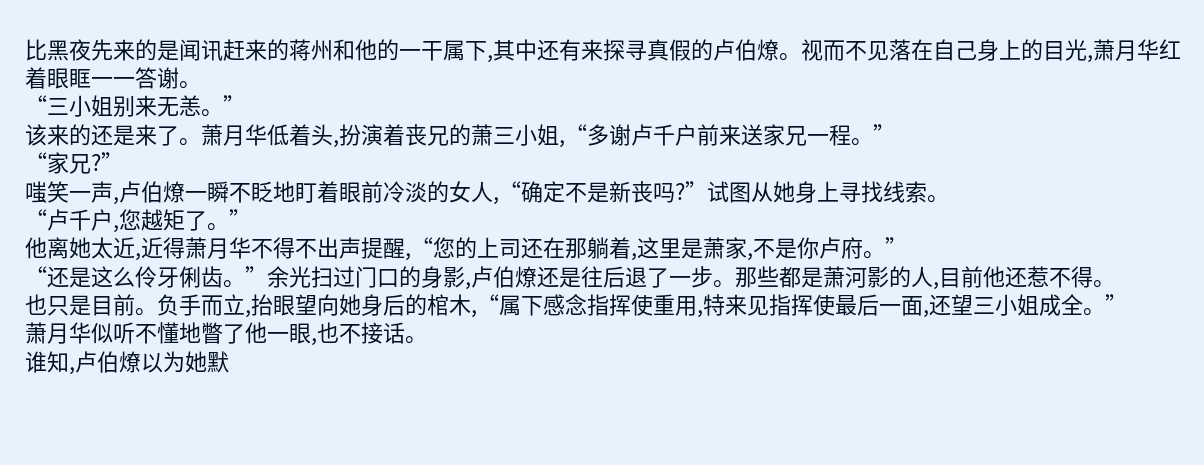比黑夜先来的是闻讯赶来的蒋州和他的一干属下,其中还有来探寻真假的卢伯燎。视而不见落在自己身上的目光,萧月华红着眼眶一一答谢。
“三小姐别来无恙。”
该来的还是来了。萧月华低着头,扮演着丧兄的萧三小姐,“多谢卢千户前来送家兄一程。”
“家兄?”
嗤笑一声,卢伯燎一瞬不眨地盯着眼前冷淡的女人,“确定不是新丧吗?”试图从她身上寻找线索。
“卢千户,您越矩了。”
他离她太近,近得萧月华不得不出声提醒,“您的上司还在那躺着,这里是萧家,不是你卢府。”
“还是这么伶牙俐齿。”余光扫过门口的身影,卢伯燎还是往后退了一步。那些都是萧河影的人,目前他还惹不得。
也只是目前。负手而立,抬眼望向她身后的棺木,“属下感念指挥使重用,特来见指挥使最后一面,还望三小姐成全。”
萧月华似听不懂地瞥了他一眼,也不接话。
谁知,卢伯燎以为她默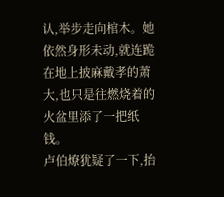认,举步走向棺木。她依然身形未动,就连跪在地上披麻戴孝的萧大,也只是往燃烧着的火盆里添了一把纸钱。
卢伯燎犹疑了一下,抬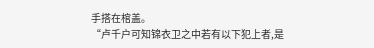手搭在棺盖。
“卢千户可知锦衣卫之中若有以下犯上者,是